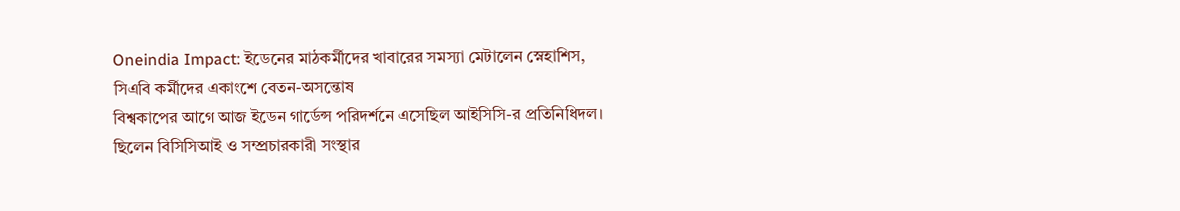Oneindia Impact: ইডেনের মাঠকর্মীদের খাবারের সমস্যা মেটালেন স্নেহাশিস, সিএবি কর্মীদের একাংশে বেতন-অসন্তোষ
বিশ্বকাপের আগে আজ ইডেন গার্ডেন্স পরিদর্শনে এসেছিল আইসিসি-র প্রতিনিধিদল। ছিলেন বিসিসিআই ও সম্প্রচারকারী সংস্থার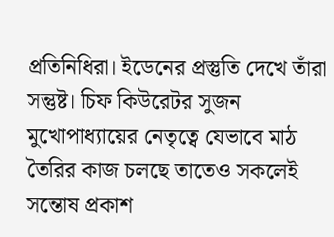প্রতিনিধিরা। ইডেনের প্রস্তুতি দেখে তাঁরা সন্তুষ্ট। চিফ কিউরেটর সুজন মুখোপাধ্যায়ের নেতৃত্বে যেভাবে মাঠ তৈরির কাজ চলছে তাতেও সকলেই সন্তোষ প্রকাশ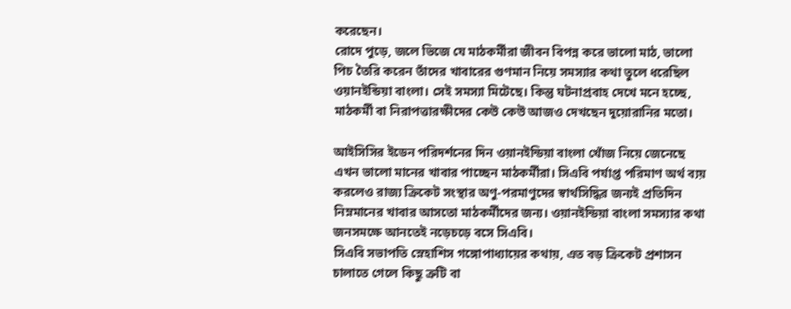করেছেন।
রোদে পুড়ে, জলে ভিজে যে মাঠকর্মীরা জীবন বিপন্ন করে ভালো মাঠ, ভালো পিচ তৈরি করেন তাঁদের খাবারের গুণমান নিয়ে সমস্যার কথা তুলে ধরেছিল ওয়ানইন্ডিয়া বাংলা। সেই সমস্যা মিটেছে। কিন্তু ঘটনাপ্রবাহ দেখে মনে হচ্ছে, মাঠকর্মী বা নিরাপত্তারক্ষীদের কেউ কেউ আজও দেখছেন দুয়োরানির মতো।

আইসিসির ইডেন পরিদর্শনের দিন ওয়ানইন্ডিয়া বাংলা খোঁজ নিয়ে জেনেছে এখন ভালো মানের খাবার পাচ্ছেন মাঠকর্মীরা। সিএবি পর্যাপ্ত পরিমাণ অর্থ ব্যয় করলেও রাজ্য ক্রিকেট সংস্থার অণু-পরমাণুদের স্বার্থসিদ্ধির জন্যই প্রতিদিন নিম্নমানের খাবার আসতো মাঠকর্মীদের জন্য। ওয়ানইন্ডিয়া বাংলা সমস্যার কথা জনসমক্ষে আনতেই নড়েচড়ে বসে সিএবি।
সিএবি সভাপতি স্নেহাশিস গঙ্গোপাধ্যায়ের কথায়, এত বড় ক্রিকেট প্রশাসন চালাতে গেলে কিছু ত্রুটি বা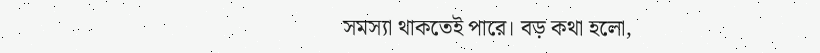সমস্যা থাকতেই পারে। বড় কথা হলো,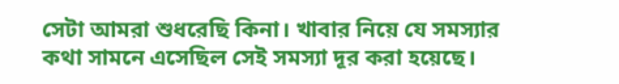সেটা আমরা শুধরেছি কিনা। খাবার নিয়ে যে সমস্যার কথা সামনে এসেছিল সেই সমস্যা দূর করা হয়েছে।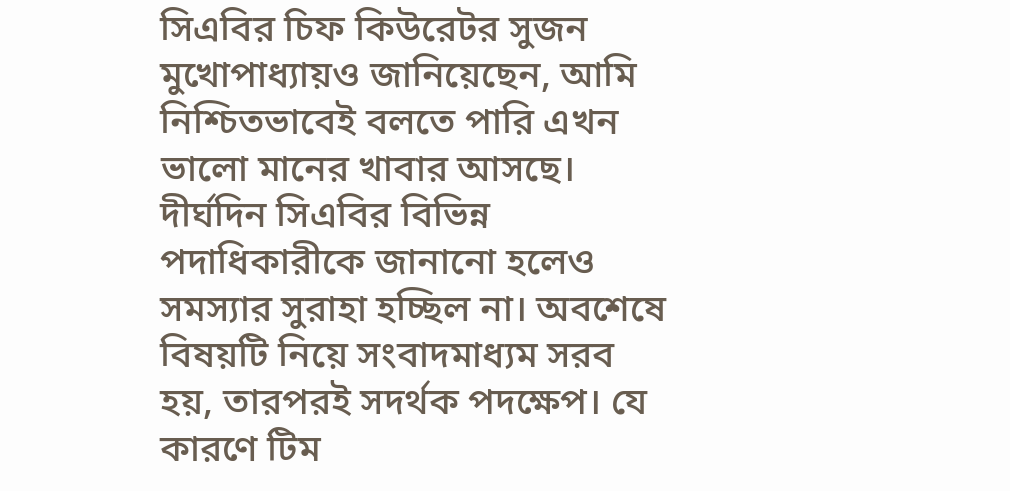সিএবির চিফ কিউরেটর সুজন মুখোপাধ্যায়ও জানিয়েছেন, আমি নিশ্চিতভাবেই বলতে পারি এখন ভালো মানের খাবার আসছে।
দীর্ঘদিন সিএবির বিভিন্ন পদাধিকারীকে জানানো হলেও সমস্যার সুরাহা হচ্ছিল না। অবশেষে বিষয়টি নিয়ে সংবাদমাধ্যম সরব হয়, তারপরই সদর্থক পদক্ষেপ। যে কারণে টিম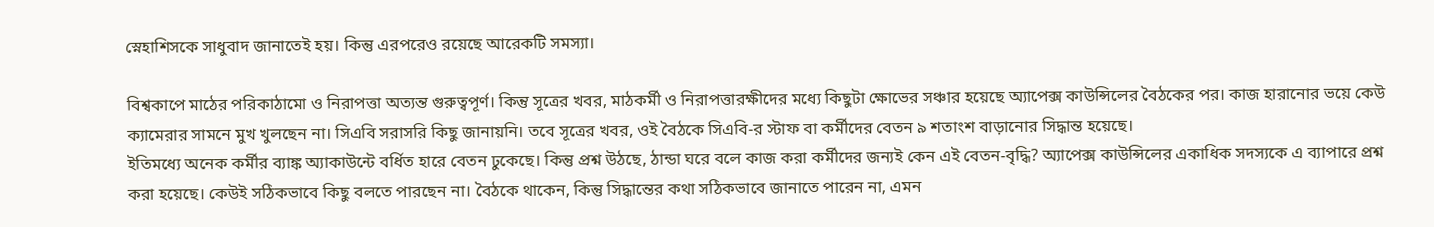স্নেহাশিসকে সাধুবাদ জানাতেই হয়। কিন্তু এরপরেও রয়েছে আরেকটি সমস্যা।

বিশ্বকাপে মাঠের পরিকাঠামো ও নিরাপত্তা অত্যন্ত গুরুত্বপূর্ণ। কিন্তু সূত্রের খবর, মাঠকর্মী ও নিরাপত্তারক্ষীদের মধ্যে কিছুটা ক্ষোভের সঞ্চার হয়েছে অ্যাপেক্স কাউন্সিলের বৈঠকের পর। কাজ হারানোর ভয়ে কেউ ক্যামেরার সামনে মুখ খুলছেন না। সিএবি সরাসরি কিছু জানায়নি। তবে সূত্রের খবর, ওই বৈঠকে সিএবি-র স্টাফ বা কর্মীদের বেতন ৯ শতাংশ বাড়ানোর সিদ্ধান্ত হয়েছে।
ইতিমধ্যে অনেক কর্মীর ব্যাঙ্ক অ্যাকাউন্টে বর্ধিত হারে বেতন ঢুকেছে। কিন্তু প্রশ্ন উঠছে, ঠান্ডা ঘরে বলে কাজ করা কর্মীদের জন্যই কেন এই বেতন-বৃদ্ধি? অ্যাপেক্স কাউন্সিলের একাধিক সদস্যকে এ ব্যাপারে প্রশ্ন করা হয়েছে। কেউই সঠিকভাবে কিছু বলতে পারছেন না। বৈঠকে থাকেন, কিন্তু সিদ্ধান্তের কথা সঠিকভাবে জানাতে পারেন না, এমন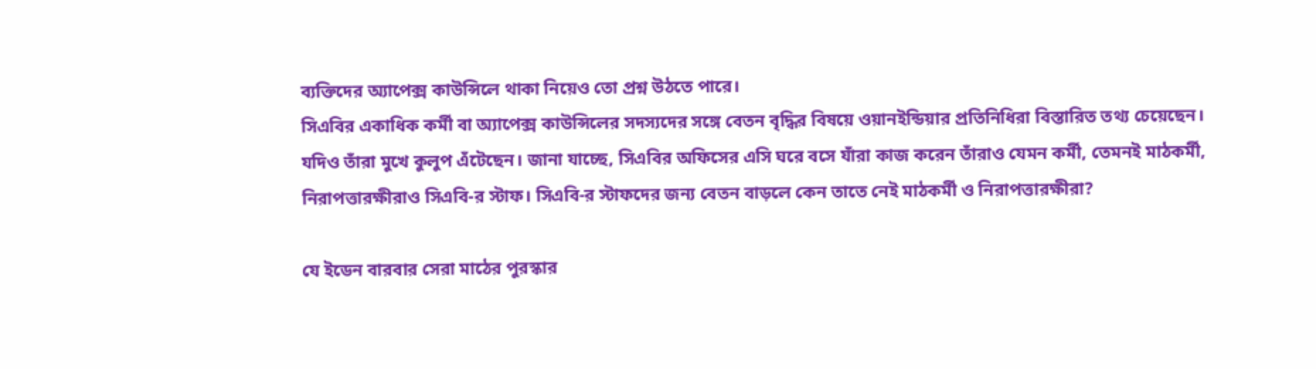ব্যক্তিদের অ্যাপেক্স কাউন্সিলে থাকা নিয়েও তো প্রশ্ন উঠতে পারে।
সিএবির একাধিক কর্মী বা অ্যাপেক্স কাউন্সিলের সদস্যদের সঙ্গে বেতন বৃদ্ধির বিষয়ে ওয়ানইন্ডিয়ার প্রতিনিধিরা বিস্তারিত তথ্য চেয়েছেন। যদিও তাঁরা মুখে কুলুপ এঁটেছেন। জানা যাচ্ছে, সিএবির অফিসের এসি ঘরে বসে যাঁরা কাজ করেন তাঁরাও যেমন কর্মী, তেমনই মাঠকর্মী, নিরাপত্তারক্ষীরাও সিএবি-র স্টাফ। সিএবি-র স্টাফদের জন্য বেতন বাড়লে কেন তাতে নেই মাঠকর্মী ও নিরাপত্তারক্ষীরা?

যে ইডেন বারবার সেরা মাঠের পুরস্কার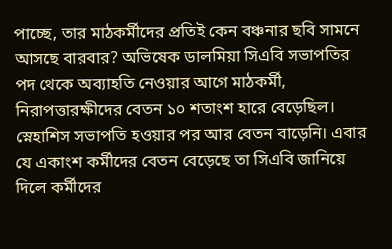পাচ্ছে, তার মাঠকর্মীদের প্রতিই কেন বঞ্চনার ছবি সামনে আসছে বারবার? অভিষেক ডালমিয়া সিএবি সভাপতির পদ থেকে অব্যাহতি নেওয়ার আগে মাঠকর্মী, নিরাপত্তারক্ষীদের বেতন ১০ শতাংশ হারে বেড়েছিল। স্নেহাশিস সভাপতি হওয়ার পর আর বেতন বাড়েনি। এবার যে একাংশ কর্মীদের বেতন বেড়েছে তা সিএবি জানিয়ে দিলে কর্মীদের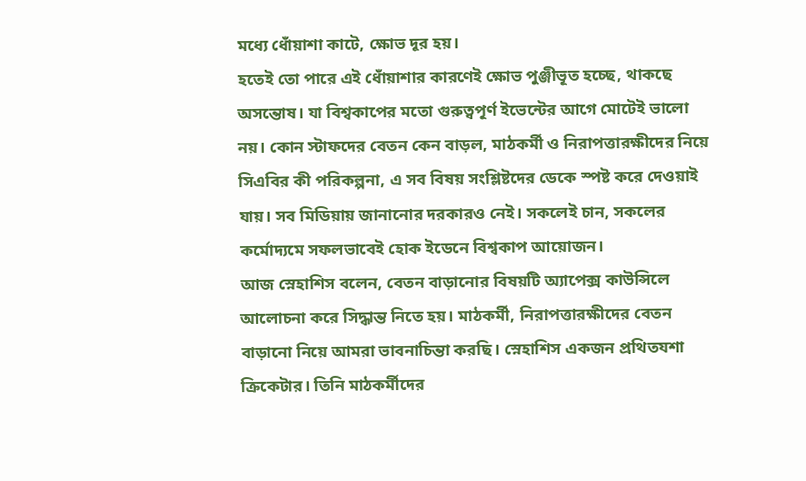মধ্যে ধোঁয়াশা কাটে, ক্ষোভ দূর হয়।
হতেই তো পারে এই ধোঁয়াশার কারণেই ক্ষোভ পুঞ্জীভূত হচ্ছে, থাকছে অসন্তোষ। যা বিশ্বকাপের মতো গুরুত্বপূর্ণ ইভেন্টের আগে মোটেই ভালো নয়। কোন স্টাফদের বেতন কেন বাড়ল, মাঠকর্মী ও নিরাপত্তারক্ষীদের নিয়ে সিএবির কী পরিকল্পনা, এ সব বিষয় সংশ্লিষ্টদের ডেকে স্পষ্ট করে দেওয়াই যায়। সব মিডিয়ায় জানানোর দরকারও নেই। সকলেই চান, সকলের কর্মোদ্যমে সফলভাবেই হোক ইডেনে বিশ্বকাপ আয়োজন।
আজ স্নেহাশিস বলেন, বেতন বাড়ানোর বিষয়টি অ্যাপেক্স কাউন্সিলে আলোচনা করে সিদ্ধান্ত নিতে হয়। মাঠকর্মী, নিরাপত্তারক্ষীদের বেতন বাড়ানো নিয়ে আমরা ভাবনাচিন্তা করছি। স্নেহাশিস একজন প্রথিতযশা ক্রিকেটার। তিনি মাঠকর্মীদের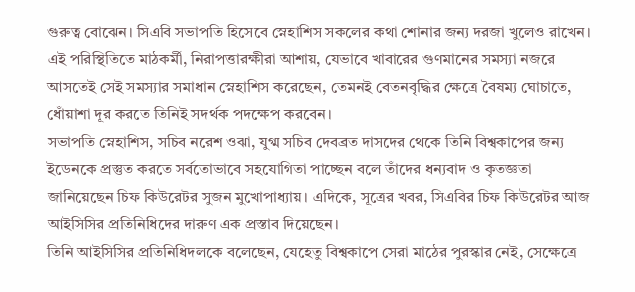গুরুত্ব বোঝেন। সিএবি সভাপতি হিসেবে স্নেহাশিস সকলের কথা শোনার জন্য দরজা খুলেও রাখেন।
এই পরিস্থিতিতে মাঠকর্মী, নিরাপত্তারক্ষীরা আশায়, যেভাবে খাবারের গুণমানের সমস্যা নজরে আসতেই সেই সমস্যার সমাধান স্নেহাশিস করেছেন, তেমনই বেতনবৃদ্ধির ক্ষেত্রে বৈষম্য ঘোচাতে, ধোঁয়াশা দূর করতে তিনিই সদর্থক পদক্ষেপ করবেন।
সভাপতি স্নেহাশিস, সচিব নরেশ ওঝা, যুগ্ম সচিব দেবব্রত দাসদের থেকে তিনি বিশ্বকাপের জন্য ইডেনকে প্রস্তুত করতে সর্বতোভাবে সহযোগিতা পাচ্ছেন বলে তাঁদের ধন্যবাদ ও কৃতজ্ঞতা জানিয়েছেন চিফ কিউরেটর সুজন মুখোপাধ্যায়। এদিকে, সূত্রের খবর, সিএবির চিফ কিউরেটর আজ আইসিসির প্রতিনিধিদের দারুণ এক প্রস্তাব দিয়েছেন।
তিনি আইসিসির প্রতিনিধিদলকে বলেছেন, যেহেতু বিশ্বকাপে সেরা মাঠের পুরস্কার নেই, সেক্ষেত্রে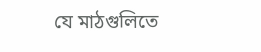যে মাঠগুলিতে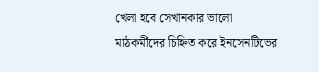খেলা হবে সেখানকার ভালো মাঠকর্মীদের চিহ্নিত করে ইনসেনটিভের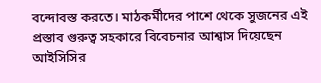বন্দোবস্ত করতে। মাঠকর্মীদের পাশে থেকে সুজনের এই প্রস্তাব গুরুত্ব সহকারে বিবেচনার আশ্বাস দিয়েছেন আইসিসির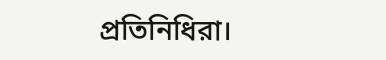প্রতিনিধিরা।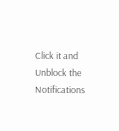Click it and Unblock the Notifications